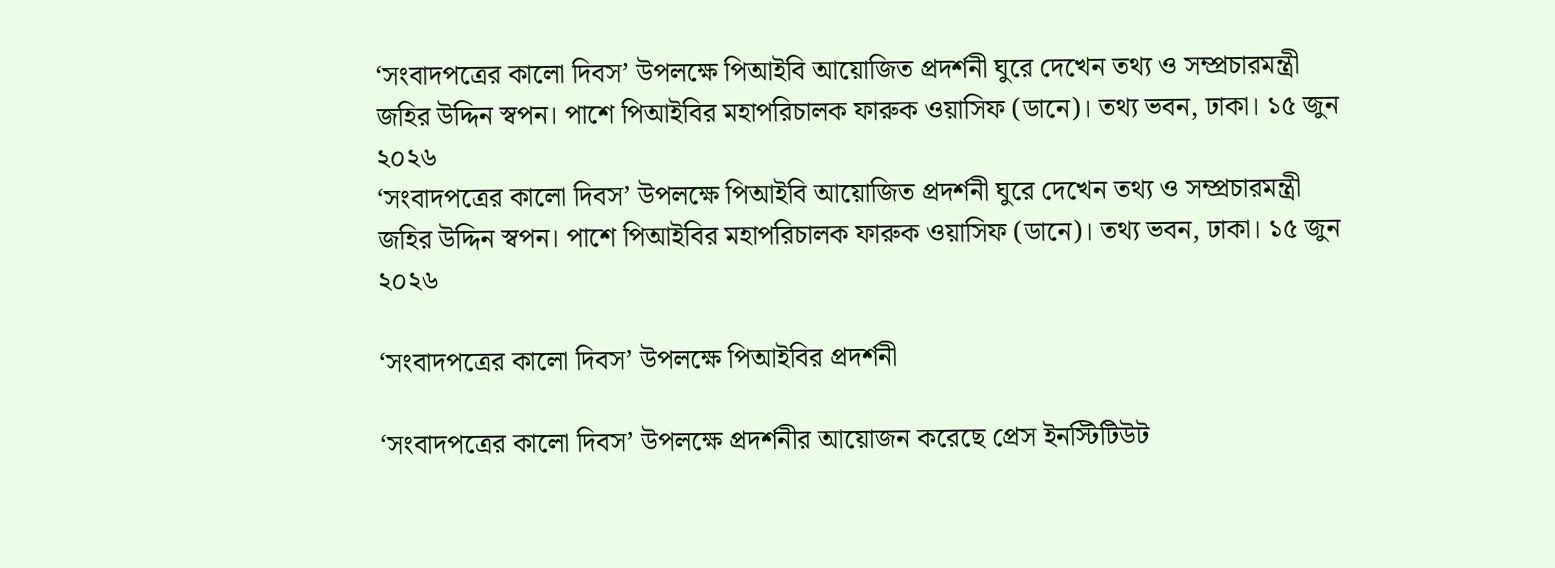‘সংবাদপত্রের কালো দিবস’ উপলক্ষে পিআইবি আয়োজিত প্রদর্শনী ঘুরে দেখেন তথ্য ও সম্প্রচারমন্ত্রী জহির উদ্দিন স্বপন। পাশে পিআইবির মহাপরিচালক ফারুক ওয়াসিফ (ডানে)। তথ্য ভবন, ঢাকা। ১৫ জুন ২০২৬
‘সংবাদপত্রের কালো দিবস’ উপলক্ষে পিআইবি আয়োজিত প্রদর্শনী ঘুরে দেখেন তথ্য ও সম্প্রচারমন্ত্রী জহির উদ্দিন স্বপন। পাশে পিআইবির মহাপরিচালক ফারুক ওয়াসিফ (ডানে)। তথ্য ভবন, ঢাকা। ১৫ জুন ২০২৬

‘সংবাদপত্রের কালো দিবস’ উপলক্ষে পিআইবির প্রদর্শনী

‘সংবাদপত্রের কালো দিবস’ উপলক্ষে প্রদর্শনীর আয়োজন করেছে প্রেস ইনস্টিটিউট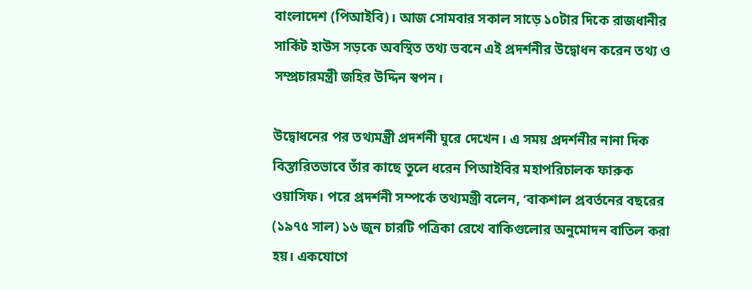বাংলাদেশ (পিআইবি)। আজ সোমবার সকাল সাড়ে ১০টার দিকে রাজধানীর সার্কিট হাউস সড়কে অবস্থিত তথ্য ভবনে এই প্রদর্শনীর উদ্বোধন করেন তথ্য ও সম্প্রচারমন্ত্রী জহির উদ্দিন স্বপন।

উদ্বোধনের পর তথ্যমন্ত্রী প্রদর্শনী ঘুরে দেখেন। এ সময় প্রদর্শনীর নানা দিক বিস্তারিতভাবে তাঁর কাছে তুলে ধরেন পিআইবির মহাপরিচালক ফারুক ওয়াসিফ। পরে প্রদর্শনী সম্পর্কে তথ্যমন্ত্রী বলেন, ‘বাকশাল প্রবর্তনের বছরের (১৯৭৫ সাল) ১৬ জুন চারটি পত্রিকা রেখে বাকিগুলোর অনুমোদন বাতিল করা হয়। একযোগে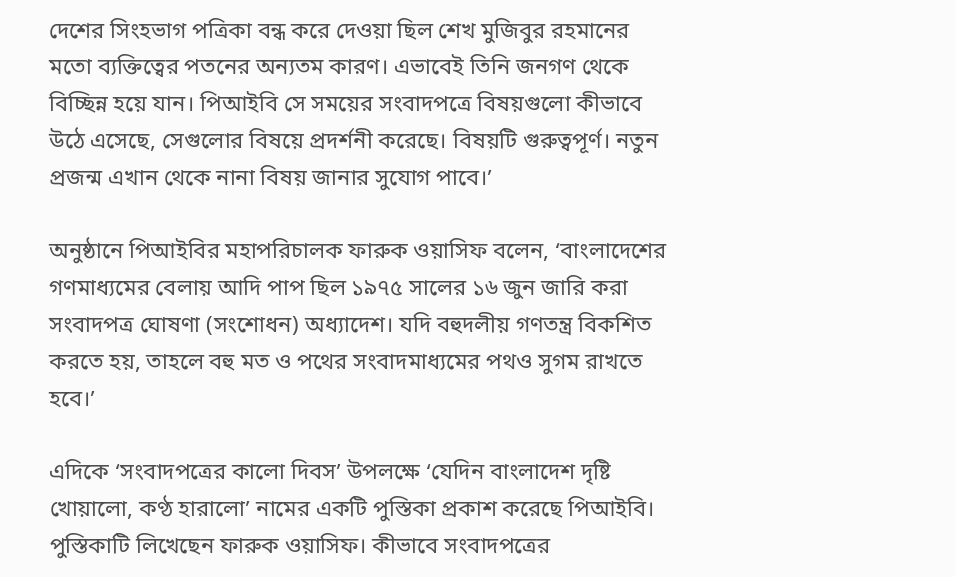দেশের সিংহভাগ পত্রিকা বন্ধ করে দেওয়া ছিল শেখ মুজিবুর রহমানের মতো ব্যক্তিত্বের পতনের অন্যতম কারণ। এভাবেই তিনি জনগণ থেকে বিচ্ছিন্ন হয়ে যান। পিআইবি সে সময়ের সংবাদপত্রে বিষয়গুলো কীভাবে উঠে এসেছে, সেগুলোর বিষয়ে প্রদর্শনী করেছে। বিষয়টি গুরুত্বপূর্ণ। নতুন প্রজন্ম এখান থেকে নানা বিষয় জানার সুযোগ পাবে।’

অনুষ্ঠানে পিআইবির মহাপরিচালক ফারুক ওয়াসিফ বলেন, ‘বাংলাদেশের গণমাধ্যমের বেলায় আদি পাপ ছিল ১৯৭৫ সালের ১৬ জুন জারি করা সংবাদপত্র ঘোষণা (সংশোধন) অধ্যাদেশ। যদি বহুদলীয় গণতন্ত্র বিকশিত করতে হয়, তাহলে বহু মত ও পথের সংবাদমাধ্যমের পথও সুগম রাখতে হবে।’

এদিকে ‘সংবাদপত্রের কালো দিবস’ উপলক্ষে ‘যেদিন বাংলাদেশ দৃষ্টি খোয়ালো, কণ্ঠ হারালো’ নামের একটি পুস্তিকা প্রকাশ করেছে পিআইবি। পুস্তিকাটি লিখেছেন ফারুক ওয়াসিফ। কীভাবে সংবাদপত্রের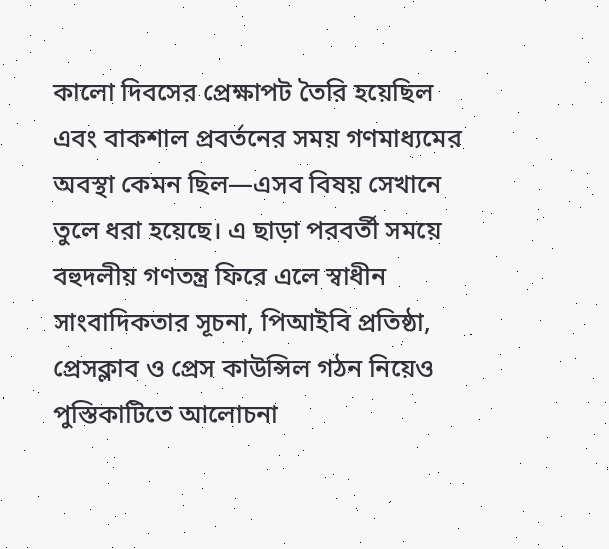কালো দিবসের প্রেক্ষাপট তৈরি হয়েছিল এবং বাকশাল প্রবর্তনের সময় গণমাধ্যমের অবস্থা কেমন ছিল—এসব বিষয় সেখানে তুলে ধরা হয়েছে। এ ছাড়া পরবর্তী সময়ে বহুদলীয় গণতন্ত্র ফিরে এলে স্বাধীন সাংবাদিকতার সূচনা, পিআইবি প্রতিষ্ঠা, প্রেসক্লাব ও প্রেস কাউন্সিল গঠন নিয়েও পুস্তিকাটিতে আলোচনা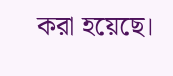করা হয়েছে।